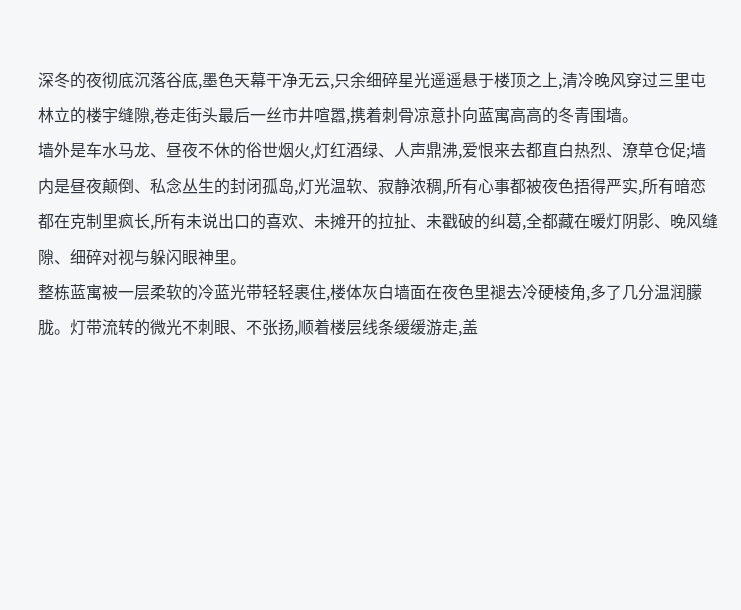深冬的夜彻底沉落谷底,墨色天幕干净无云,只余细碎星光遥遥悬于楼顶之上,清冷晚风穿过三里屯林立的楼宇缝隙,卷走街头最后一丝市井喧嚣,携着刺骨凉意扑向蓝寓高高的冬青围墙。
墙外是车水马龙、昼夜不休的俗世烟火,灯红酒绿、人声鼎沸,爱恨来去都直白热烈、潦草仓促;墙内是昼夜颠倒、私念丛生的封闭孤岛,灯光温软、寂静浓稠,所有心事都被夜色捂得严实,所有暗恋都在克制里疯长,所有未说出口的喜欢、未摊开的拉扯、未戳破的纠葛,全都藏在暖灯阴影、晚风缝隙、细碎对视与躲闪眼神里。
整栋蓝寓被一层柔软的冷蓝光带轻轻裹住,楼体灰白墙面在夜色里褪去冷硬棱角,多了几分温润朦胧。灯带流转的微光不刺眼、不张扬,顺着楼层线条缓缓游走,盖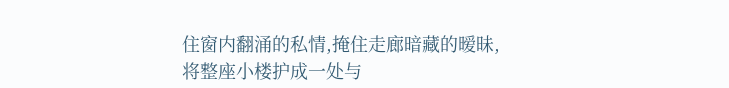住窗内翻涌的私情,掩住走廊暗藏的暧昧,将整座小楼护成一处与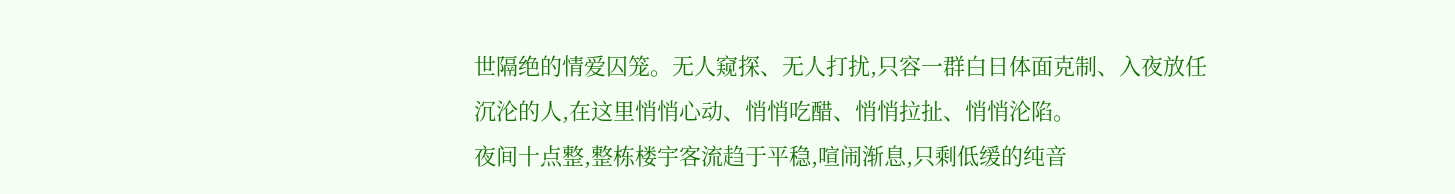世隔绝的情爱囚笼。无人窥探、无人打扰,只容一群白日体面克制、入夜放任沉沦的人,在这里悄悄心动、悄悄吃醋、悄悄拉扯、悄悄沦陷。
夜间十点整,整栋楼宇客流趋于平稳,喧闹渐息,只剩低缓的纯音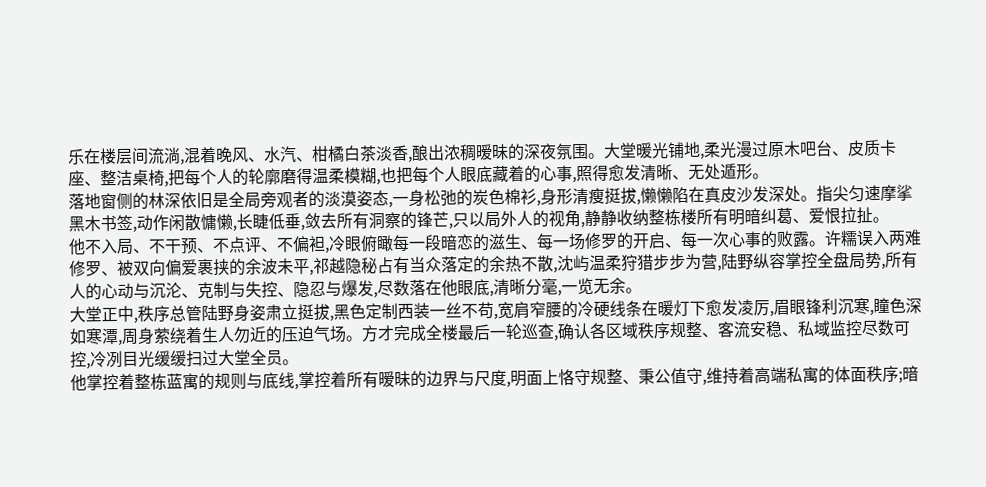乐在楼层间流淌,混着晚风、水汽、柑橘白茶淡香,酿出浓稠暧昧的深夜氛围。大堂暖光铺地,柔光漫过原木吧台、皮质卡座、整洁桌椅,把每个人的轮廓磨得温柔模糊,也把每个人眼底藏着的心事,照得愈发清晰、无处遁形。
落地窗侧的林深依旧是全局旁观者的淡漠姿态,一身松弛的炭色棉衫,身形清瘦挺拔,懒懒陷在真皮沙发深处。指尖匀速摩挲黑木书签,动作闲散慵懒,长睫低垂,敛去所有洞察的锋芒,只以局外人的视角,静静收纳整栋楼所有明暗纠葛、爱恨拉扯。
他不入局、不干预、不点评、不偏袒,冷眼俯瞰每一段暗恋的滋生、每一场修罗的开启、每一次心事的败露。许糯误入两难修罗、被双向偏爱裹挟的余波未平,祁越隐秘占有当众落定的余热不散,沈屿温柔狩猎步步为营,陆野纵容掌控全盘局势,所有人的心动与沉沦、克制与失控、隐忍与爆发,尽数落在他眼底,清晰分毫,一览无余。
大堂正中,秩序总管陆野身姿肃立挺拔,黑色定制西装一丝不苟,宽肩窄腰的冷硬线条在暖灯下愈发凌厉,眉眼锋利沉寒,瞳色深如寒潭,周身萦绕着生人勿近的压迫气场。方才完成全楼最后一轮巡查,确认各区域秩序规整、客流安稳、私域监控尽数可控,冷冽目光缓缓扫过大堂全员。
他掌控着整栋蓝寓的规则与底线,掌控着所有暧昧的边界与尺度,明面上恪守规整、秉公值守,维持着高端私寓的体面秩序;暗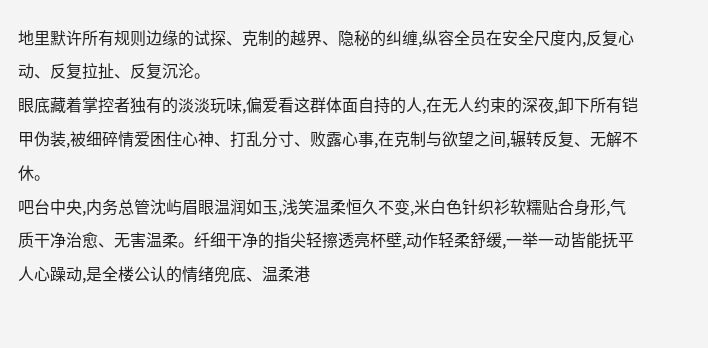地里默许所有规则边缘的试探、克制的越界、隐秘的纠缠,纵容全员在安全尺度内,反复心动、反复拉扯、反复沉沦。
眼底藏着掌控者独有的淡淡玩味,偏爱看这群体面自持的人,在无人约束的深夜,卸下所有铠甲伪装,被细碎情爱困住心神、打乱分寸、败露心事,在克制与欲望之间,辗转反复、无解不休。
吧台中央,内务总管沈屿眉眼温润如玉,浅笑温柔恒久不变,米白色针织衫软糯贴合身形,气质干净治愈、无害温柔。纤细干净的指尖轻擦透亮杯壁,动作轻柔舒缓,一举一动皆能抚平人心躁动,是全楼公认的情绪兜底、温柔港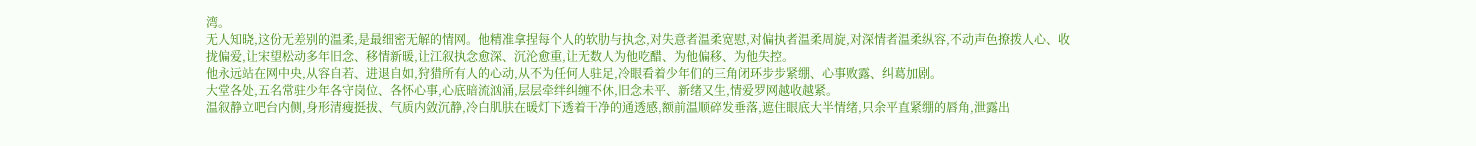湾。
无人知晓,这份无差别的温柔,是最细密无解的情网。他精准拿捏每个人的软肋与执念,对失意者温柔宽慰,对偏执者温柔周旋,对深情者温柔纵容,不动声色撩拨人心、收拢偏爱,让宋望松动多年旧念、移情新暖,让江叙执念愈深、沉沦愈重,让无数人为他吃醋、为他偏移、为他失控。
他永远站在网中央,从容自若、进退自如,狩猎所有人的心动,从不为任何人驻足,冷眼看着少年们的三角闭环步步紧绷、心事败露、纠葛加剧。
大堂各处,五名常驻少年各守岗位、各怀心事,心底暗流汹涌,层层牵绊纠缠不休,旧念未平、新绪又生,情爱罗网越收越紧。
温叙静立吧台内侧,身形清瘦挺拔、气质内敛沉静,冷白肌肤在暖灯下透着干净的通透感,额前温顺碎发垂落,遮住眼底大半情绪,只余平直紧绷的唇角,泄露出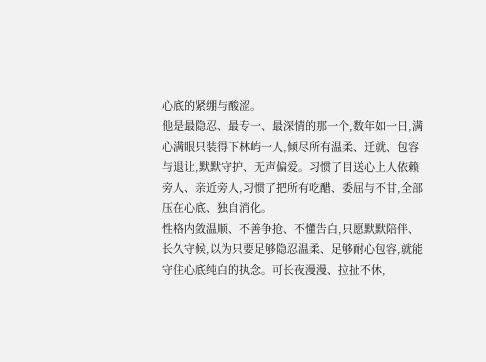心底的紧绷与酸涩。
他是最隐忍、最专一、最深情的那一个,数年如一日,满心满眼只装得下林屿一人,倾尽所有温柔、迁就、包容与退让,默默守护、无声偏爱。习惯了目送心上人依赖旁人、亲近旁人,习惯了把所有吃醋、委屈与不甘,全部压在心底、独自消化。
性格内敛温顺、不善争抢、不懂告白,只愿默默陪伴、长久守候,以为只要足够隐忍温柔、足够耐心包容,就能守住心底纯白的执念。可长夜漫漫、拉扯不休,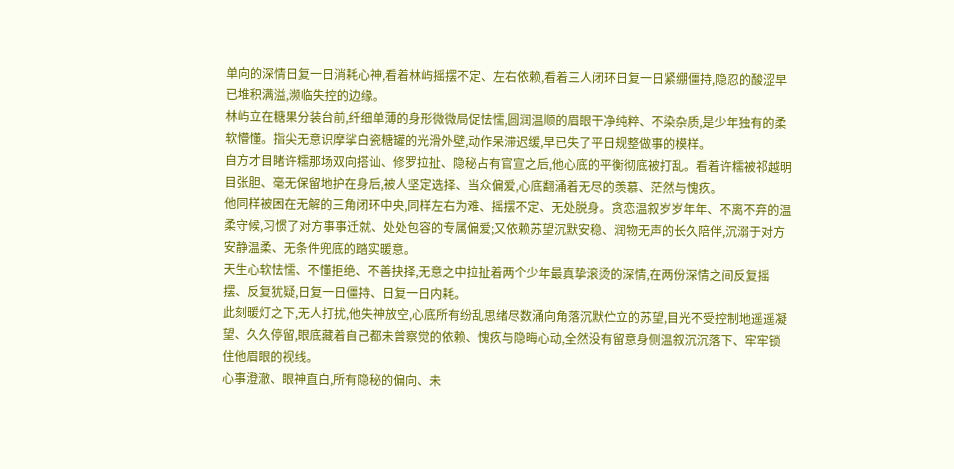单向的深情日复一日消耗心神,看着林屿摇摆不定、左右依赖,看着三人闭环日复一日紧绷僵持,隐忍的酸涩早已堆积满溢,濒临失控的边缘。
林屿立在糖果分装台前,纤细单薄的身形微微局促怯懦,圆润温顺的眉眼干净纯粹、不染杂质,是少年独有的柔软懵懂。指尖无意识摩挲白瓷糖罐的光滑外壁,动作呆滞迟缓,早已失了平日规整做事的模样。
自方才目睹许糯那场双向搭讪、修罗拉扯、隐秘占有官宣之后,他心底的平衡彻底被打乱。看着许糯被祁越明目张胆、毫无保留地护在身后,被人坚定选择、当众偏爱,心底翻涌着无尽的羡慕、茫然与愧疚。
他同样被困在无解的三角闭环中央,同样左右为难、摇摆不定、无处脱身。贪恋温叙岁岁年年、不离不弃的温柔守候,习惯了对方事事迁就、处处包容的专属偏爱;又依赖苏望沉默安稳、润物无声的长久陪伴,沉溺于对方安静温柔、无条件兜底的踏实暖意。
天生心软怯懦、不懂拒绝、不善抉择,无意之中拉扯着两个少年最真挚滚烫的深情,在两份深情之间反复摇摆、反复犹疑,日复一日僵持、日复一日内耗。
此刻暖灯之下,无人打扰,他失神放空,心底所有纷乱思绪尽数涌向角落沉默伫立的苏望,目光不受控制地遥遥凝望、久久停留,眼底藏着自己都未曾察觉的依赖、愧疚与隐晦心动,全然没有留意身侧温叙沉沉落下、牢牢锁住他眉眼的视线。
心事澄澈、眼神直白,所有隐秘的偏向、未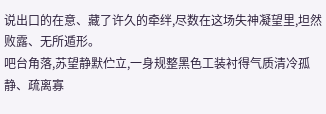说出口的在意、藏了许久的牵绊,尽数在这场失神凝望里,坦然败露、无所遁形。
吧台角落,苏望静默伫立,一身规整黑色工装衬得气质清冷孤静、疏离寡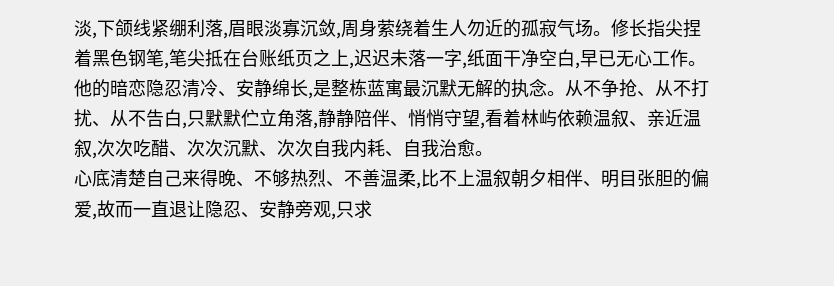淡,下颌线紧绷利落,眉眼淡寡沉敛,周身萦绕着生人勿近的孤寂气场。修长指尖捏着黑色钢笔,笔尖抵在台账纸页之上,迟迟未落一字,纸面干净空白,早已无心工作。
他的暗恋隐忍清冷、安静绵长,是整栋蓝寓最沉默无解的执念。从不争抢、从不打扰、从不告白,只默默伫立角落,静静陪伴、悄悄守望,看着林屿依赖温叙、亲近温叙,次次吃醋、次次沉默、次次自我内耗、自我治愈。
心底清楚自己来得晚、不够热烈、不善温柔,比不上温叙朝夕相伴、明目张胆的偏爱,故而一直退让隐忍、安静旁观,只求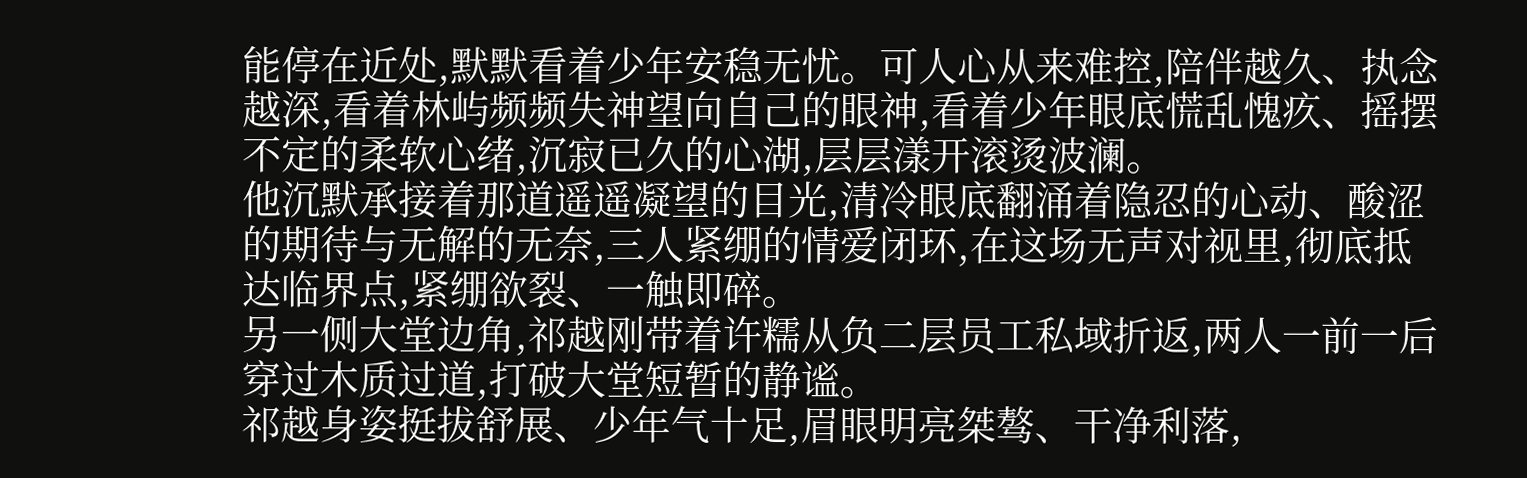能停在近处,默默看着少年安稳无忧。可人心从来难控,陪伴越久、执念越深,看着林屿频频失神望向自己的眼神,看着少年眼底慌乱愧疚、摇摆不定的柔软心绪,沉寂已久的心湖,层层漾开滚烫波澜。
他沉默承接着那道遥遥凝望的目光,清冷眼底翻涌着隐忍的心动、酸涩的期待与无解的无奈,三人紧绷的情爱闭环,在这场无声对视里,彻底抵达临界点,紧绷欲裂、一触即碎。
另一侧大堂边角,祁越刚带着许糯从负二层员工私域折返,两人一前一后穿过木质过道,打破大堂短暂的静谧。
祁越身姿挺拔舒展、少年气十足,眉眼明亮桀骜、干净利落,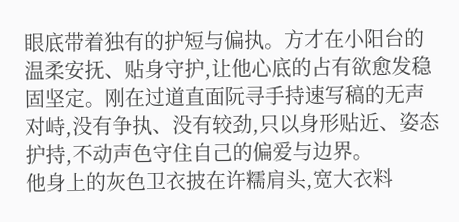眼底带着独有的护短与偏执。方才在小阳台的温柔安抚、贴身守护,让他心底的占有欲愈发稳固坚定。刚在过道直面阮寻手持速写稿的无声对峙,没有争执、没有较劲,只以身形贴近、姿态护持,不动声色守住自己的偏爱与边界。
他身上的灰色卫衣披在许糯肩头,宽大衣料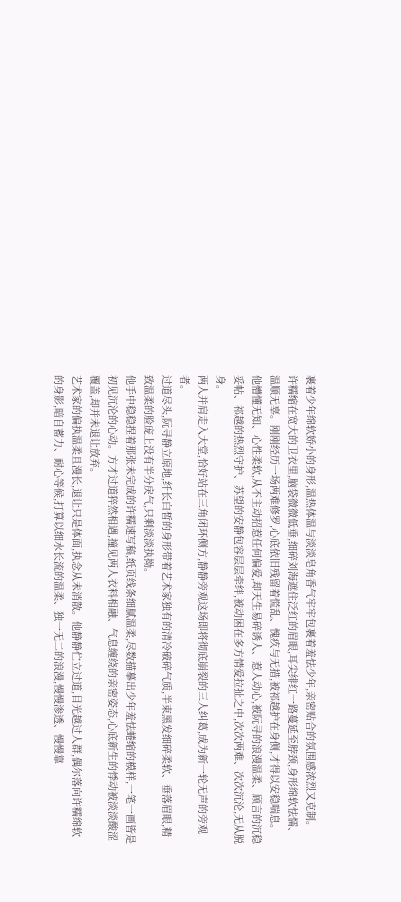裹着少年绵软娇小的身形,温热体温与淡淡皂角香气牢牢包裹着羞怯少年,亲密贴合的氛围感浓烈又克制。
许糯缩在宽大的卫衣里,脑袋微微低垂,细碎刘海遮住泛红的眉眼,耳尖绯红一路蔓延至脖颈,身形绵软怯懦、温顺无辜。刚刚经历一场两难修罗,心底依旧残留着慌乱、愧疚与无措,被祁越护在身侧,才得以安稳喘息。
他懵懂无知、心性柔软,从不主动招惹任何偏爱,却天生易碎诱人、惹人动心,被阮寻的浪漫温柔、顾言的沉稳妥帖、祁越的热烈守护、苏望的安静包容层层牵绊,被动困在多方情爱拉扯之中,次次两难、次次沉沦,无从脱身。
两人并肩走入大堂,恰好站在三角闭环侧方,静静旁观这场即将彻底崩裂的三人纠葛,成为新一轮无声的旁观者。
过道尽头,阮寻静立原地,纤长白皙的身形带着艺术家独有的清冷破碎气质,半束黑发细碎柔软、垂落眉眼,精致温柔的脸庞上没有半分戾气,只剩淡淡执拗。
他手中稳稳捏着那张未完成的许糯速写稿,纸页线条细腻温柔,尽数描摹出少年羞怯蜷缩的模样,一笔一画皆是初见沉沦的心动。方才过道猝然相遇,撞见两人衣料相融、气息缠绕的亲密姿态,心底新生的悸动被淡淡酸涩覆盖,却并未退让放弃。
艺术家的偏执温柔且漫长,退让只是体面,执念从未消散。他静静伫立过道,目光越过人群,偶尔落向许糯绵软的身影,暗自蓄力、耐心等候,打算以细水长流的温柔、独一无二的浪漫,慢慢渗透、慢慢靠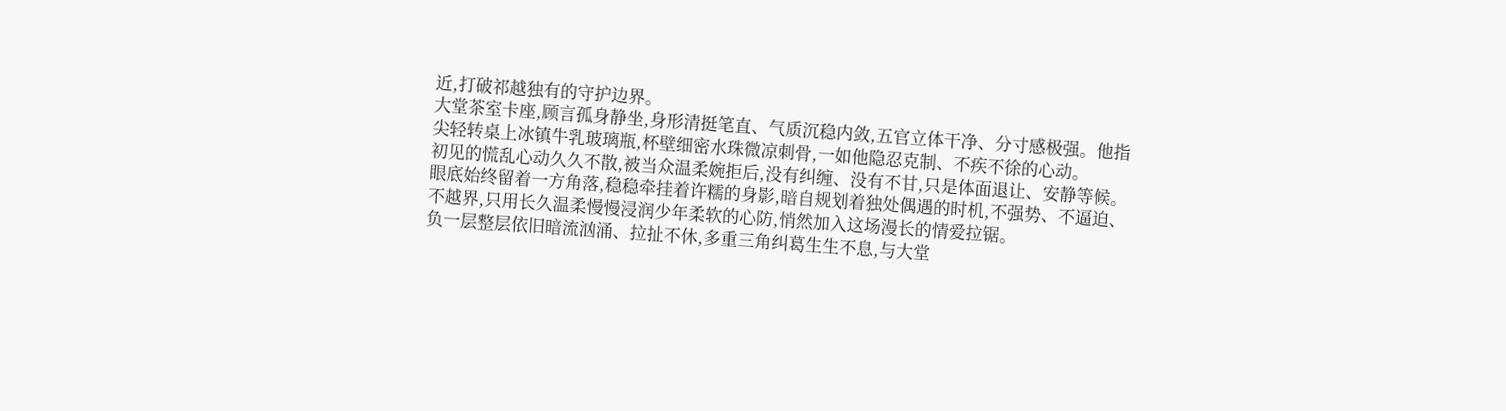近,打破祁越独有的守护边界。
大堂茶室卡座,顾言孤身静坐,身形清挺笔直、气质沉稳内敛,五官立体干净、分寸感极强。他指尖轻转桌上冰镇牛乳玻璃瓶,杯壁细密水珠微凉刺骨,一如他隐忍克制、不疾不徐的心动。
初见的慌乱心动久久不散,被当众温柔婉拒后,没有纠缠、没有不甘,只是体面退让、安静等候。眼底始终留着一方角落,稳稳牵挂着许糯的身影,暗自规划着独处偶遇的时机,不强势、不逼迫、不越界,只用长久温柔慢慢浸润少年柔软的心防,悄然加入这场漫长的情爱拉锯。
负一层整层依旧暗流汹涌、拉扯不休,多重三角纠葛生生不息,与大堂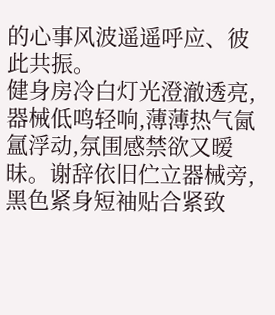的心事风波遥遥呼应、彼此共振。
健身房冷白灯光澄澈透亮,器械低鸣轻响,薄薄热气氤氲浮动,氛围感禁欲又暧昧。谢辞依旧伫立器械旁,黑色紧身短袖贴合紧致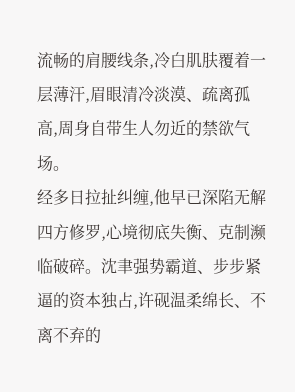流畅的肩腰线条,冷白肌肤覆着一层薄汗,眉眼清冷淡漠、疏离孤高,周身自带生人勿近的禁欲气场。
经多日拉扯纠缠,他早已深陷无解四方修罗,心境彻底失衡、克制濒临破碎。沈聿强势霸道、步步紧逼的资本独占,许砚温柔绵长、不离不弃的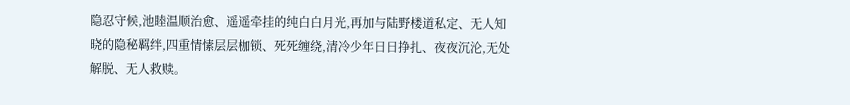隐忍守候,池睦温顺治愈、遥遥牵挂的纯白白月光,再加与陆野楼道私定、无人知晓的隐秘羁绊,四重情愫层层枷锁、死死缠绕,清冷少年日日挣扎、夜夜沉沦,无处解脱、无人救赎。